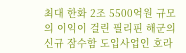최대 한화 2조 5500억원 규모의 이익이 걸린 필리핀 해군의 신규 잠수함 도입사업인 호라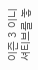이즌 3 이니셔티브를 놓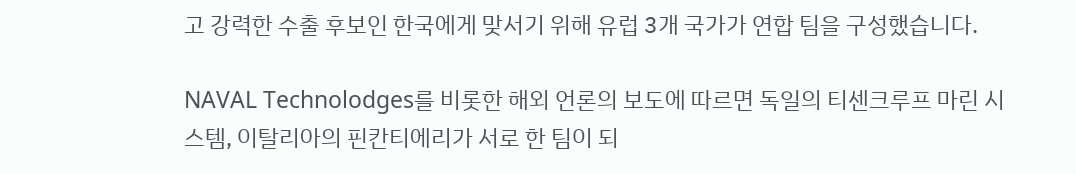고 강력한 수출 후보인 한국에게 맞서기 위해 유럽 3개 국가가 연합 팀을 구성했습니다.

NAVAL Technolodges를 비롯한 해외 언론의 보도에 따르면 독일의 티센크루프 마린 시스템, 이탈리아의 핀칸티에리가 서로 한 팀이 되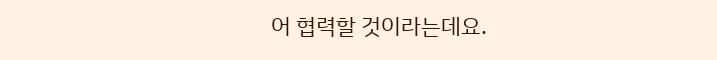어 협력할 것이라는데요.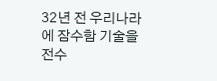32년 전 우리나라에 잠수함 기술을 전수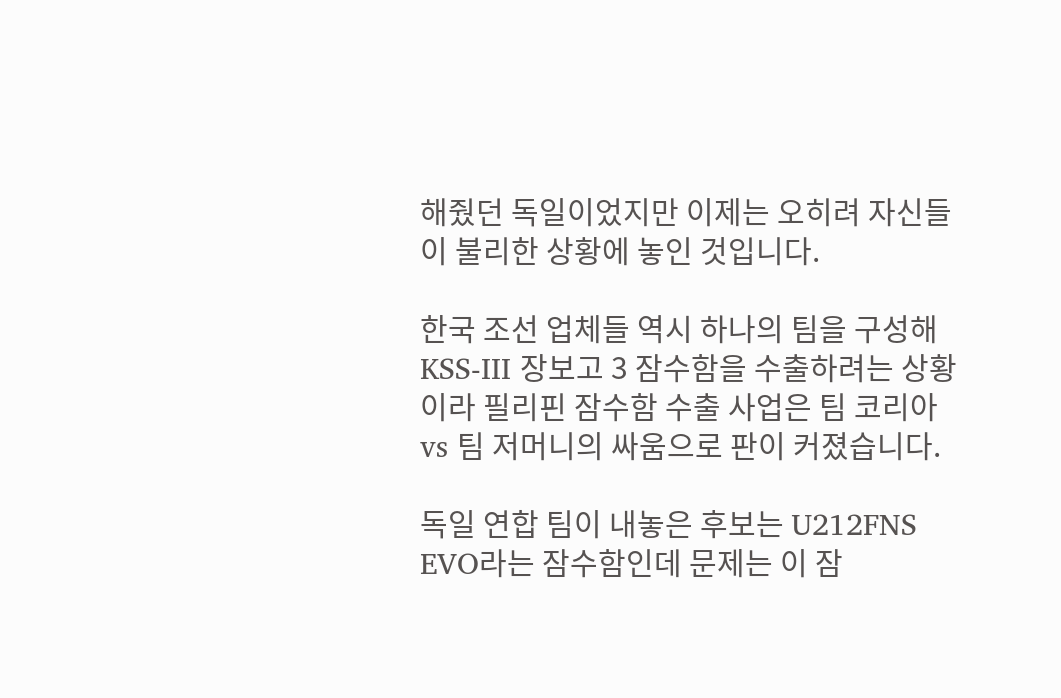해줬던 독일이었지만 이제는 오히려 자신들이 불리한 상황에 놓인 것입니다.

한국 조선 업체들 역시 하나의 팀을 구성해 KSS-III 장보고 3 잠수함을 수출하려는 상황이라 필리핀 잠수함 수출 사업은 팀 코리아 vs 팀 저머니의 싸움으로 판이 커졌습니다.

독일 연합 팀이 내놓은 후보는 U212FNS EVO라는 잠수함인데 문제는 이 잠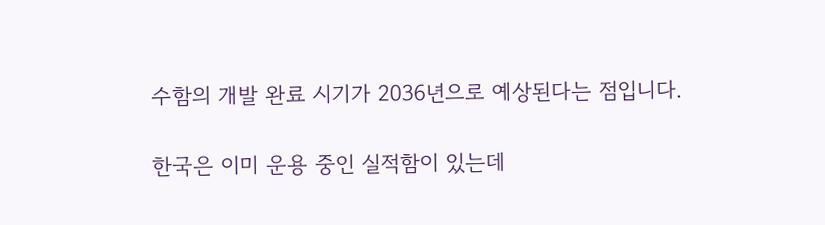수함의 개발 완료 시기가 2036년으로 예상된다는 점입니다.

한국은 이미 운용 중인 실적함이 있는데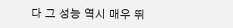다 그 성능 역시 매우 뛰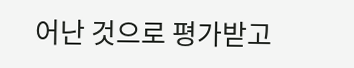어난 것으로 평가받고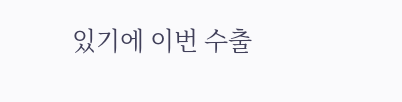있기에 이번 수출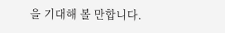을 기대해 볼 만합니다.